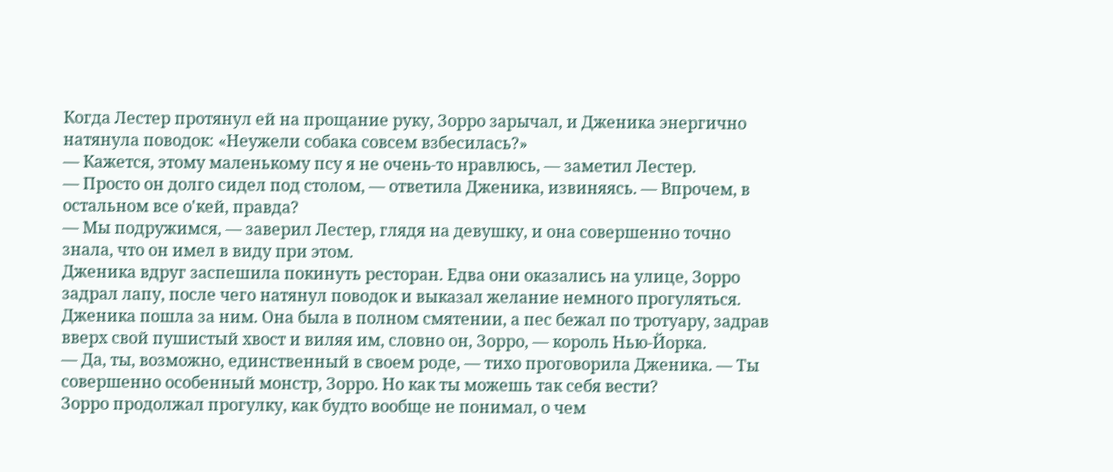Когда Лестер протянул ей на прощание руку, Зорро зарычал, и Дженика энергично натянула поводок: «Неужели собака совсем взбесилась?»
— Кажется, этому маленькому псу я не очень-то нравлюсь, — заметил Лестер.
— Просто он долго сидел под столом, — ответила Дженика, извиняясь. — Впрочем, в остальном все о'кей, правда?
— Мы подружимся, — заверил Лестер, глядя на девушку, и она совершенно точно знала, что он имел в виду при этом.
Дженика вдруг заспешила покинуть ресторан. Едва они оказались на улице, Зорро задрал лапу, после чего натянул поводок и выказал желание немного прогуляться. Дженика пошла за ним. Она была в полном смятении, а пес бежал по тротуару, задрав вверх свой пушистый хвост и виляя им, словно он, Зорро, — король Нью-Йорка.
— Да, ты, возможно, единственный в своем роде, — тихо проговорила Дженика. — Ты совершенно особенный монстр, Зорро. Но как ты можешь так себя вести?
Зорро продолжал прогулку, как будто вообще не понимал, о чем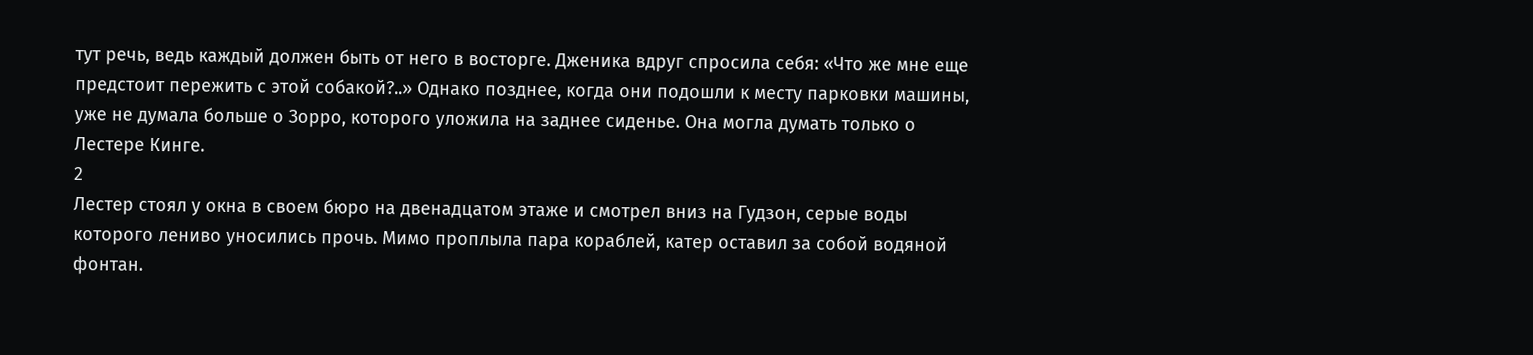тут речь, ведь каждый должен быть от него в восторге. Дженика вдруг спросила себя: «Что же мне еще предстоит пережить с этой собакой?..» Однако позднее, когда они подошли к месту парковки машины, уже не думала больше о Зорро, которого уложила на заднее сиденье. Она могла думать только о Лестере Кинге.
2
Лестер стоял у окна в своем бюро на двенадцатом этаже и смотрел вниз на Гудзон, серые воды которого лениво уносились прочь. Мимо проплыла пара кораблей, катер оставил за собой водяной фонтан.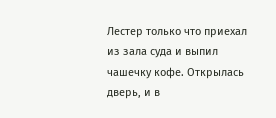Лестер только что приехал из зала суда и выпил чашечку кофе. Открылась дверь, и в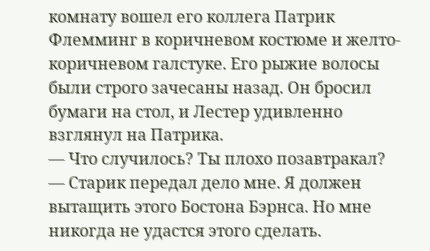комнату вошел его коллега Патрик Флемминг в коричневом костюме и желто-коричневом галстуке. Его рыжие волосы были строго зачесаны назад. Он бросил бумаги на стол, и Лестер удивленно взглянул на Патрика.
— Что случилось? Ты плохо позавтракал?
— Старик передал дело мне. Я должен вытащить этого Бостона Бэрнса. Но мне никогда не удастся этого сделать.